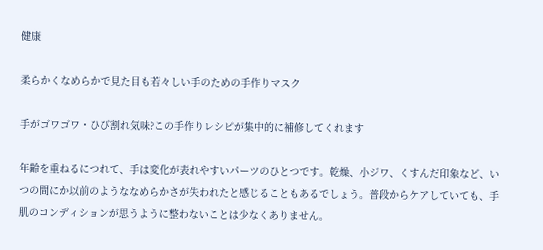健康

柔らかくなめらかで見た目も若々しい手のための手作りマスク

手がゴワゴワ・ひび割れ気味?この手作りレシピが集中的に補修してくれます

年齢を重ねるにつれて、手は変化が表れやすいパーツのひとつです。乾燥、小ジワ、くすんだ印象など、いつの間にか以前のようななめらかさが失われたと感じることもあるでしょう。普段からケアしていても、手肌のコンディションが思うように整わないことは少なくありません。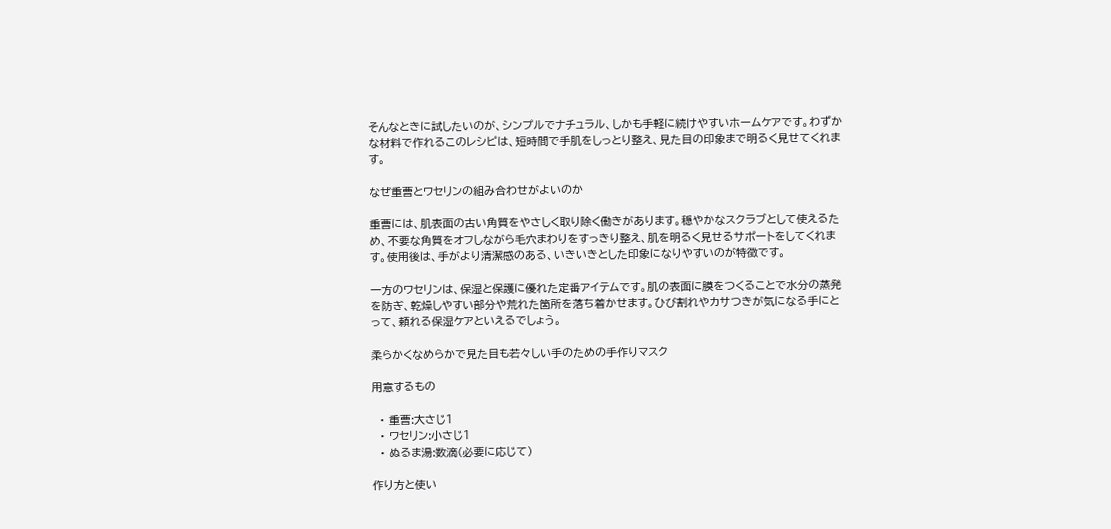そんなときに試したいのが、シンプルでナチュラル、しかも手軽に続けやすいホームケアです。わずかな材料で作れるこのレシピは、短時間で手肌をしっとり整え、見た目の印象まで明るく見せてくれます。

なぜ重曹とワセリンの組み合わせがよいのか

重曹には、肌表面の古い角質をやさしく取り除く働きがあります。穏やかなスクラブとして使えるため、不要な角質をオフしながら毛穴まわりをすっきり整え、肌を明るく見せるサポートをしてくれます。使用後は、手がより清潔感のある、いきいきとした印象になりやすいのが特徴です。

一方のワセリンは、保湿と保護に優れた定番アイテムです。肌の表面に膜をつくることで水分の蒸発を防ぎ、乾燥しやすい部分や荒れた箇所を落ち着かせます。ひび割れやカサつきが気になる手にとって、頼れる保湿ケアといえるでしょう。

柔らかくなめらかで見た目も若々しい手のための手作りマスク

用意するもの

  • 重曹:大さじ1
  • ワセリン:小さじ1
  • ぬるま湯:数滴(必要に応じて)

作り方と使い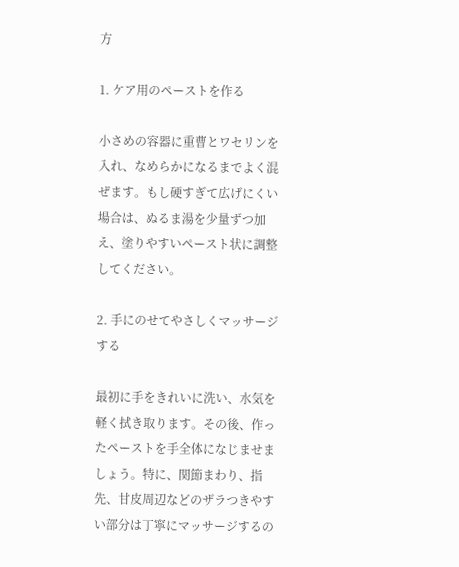方

1. ケア用のペーストを作る

小さめの容器に重曹とワセリンを入れ、なめらかになるまでよく混ぜます。もし硬すぎて広げにくい場合は、ぬるま湯を少量ずつ加え、塗りやすいペースト状に調整してください。

2. 手にのせてやさしくマッサージする

最初に手をきれいに洗い、水気を軽く拭き取ります。その後、作ったペーストを手全体になじませましょう。特に、関節まわり、指先、甘皮周辺などのザラつきやすい部分は丁寧にマッサージするの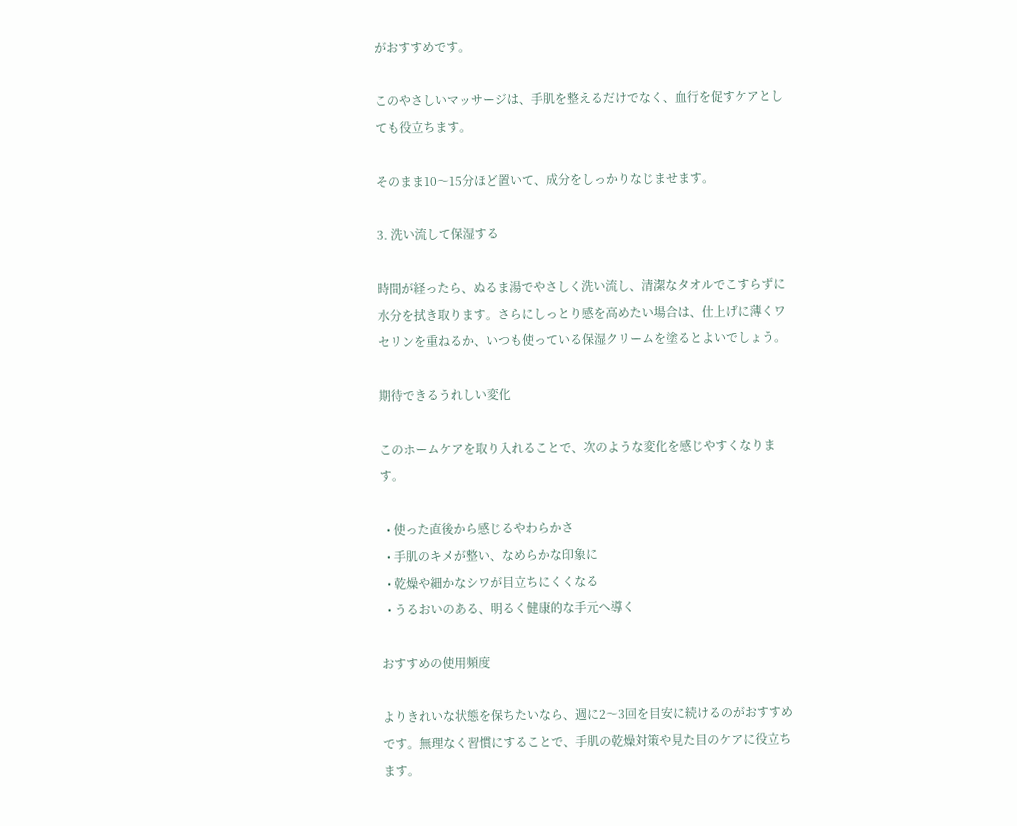がおすすめです。

このやさしいマッサージは、手肌を整えるだけでなく、血行を促すケアとしても役立ちます。

そのまま10〜15分ほど置いて、成分をしっかりなじませます。

3. 洗い流して保湿する

時間が経ったら、ぬるま湯でやさしく洗い流し、清潔なタオルでこすらずに水分を拭き取ります。さらにしっとり感を高めたい場合は、仕上げに薄くワセリンを重ねるか、いつも使っている保湿クリームを塗るとよいでしょう。

期待できるうれしい変化

このホームケアを取り入れることで、次のような変化を感じやすくなります。

  • 使った直後から感じるやわらかさ
  • 手肌のキメが整い、なめらかな印象に
  • 乾燥や細かなシワが目立ちにくくなる
  • うるおいのある、明るく健康的な手元へ導く

おすすめの使用頻度

よりきれいな状態を保ちたいなら、週に2〜3回を目安に続けるのがおすすめです。無理なく習慣にすることで、手肌の乾燥対策や見た目のケアに役立ちます。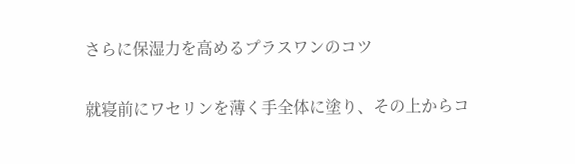さらに保湿力を高めるプラスワンのコツ

就寝前にワセリンを薄く手全体に塗り、その上からコ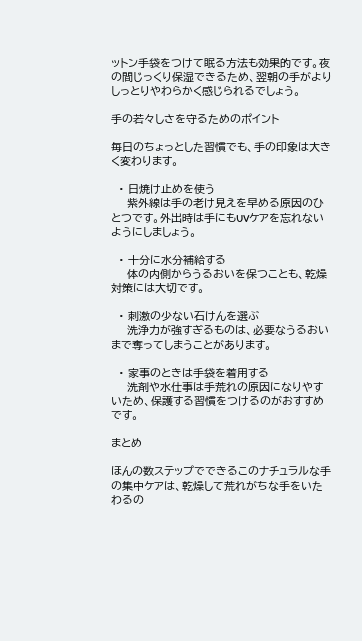ットン手袋をつけて眠る方法も効果的です。夜の間じっくり保湿できるため、翌朝の手がよりしっとりやわらかく感じられるでしょう。

手の若々しさを守るためのポイント

毎日のちょっとした習慣でも、手の印象は大きく変わります。

  • 日焼け止めを使う
    紫外線は手の老け見えを早める原因のひとつです。外出時は手にもUVケアを忘れないようにしましょう。

  • 十分に水分補給する
    体の内側からうるおいを保つことも、乾燥対策には大切です。

  • 刺激の少ない石けんを選ぶ
    洗浄力が強すぎるものは、必要なうるおいまで奪ってしまうことがあります。

  • 家事のときは手袋を着用する
    洗剤や水仕事は手荒れの原因になりやすいため、保護する習慣をつけるのがおすすめです。

まとめ

ほんの数ステップでできるこのナチュラルな手の集中ケアは、乾燥して荒れがちな手をいたわるの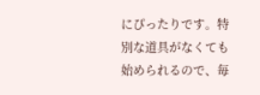にぴったりです。特別な道具がなくても始められるので、毎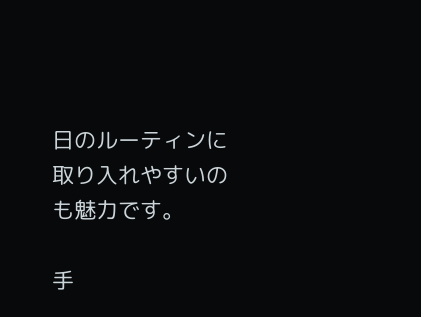日のルーティンに取り入れやすいのも魅力です。

手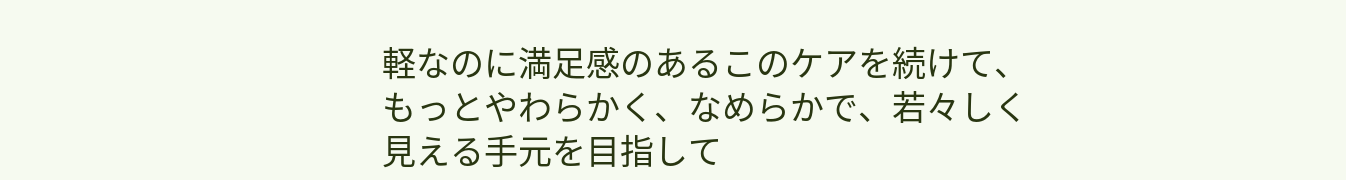軽なのに満足感のあるこのケアを続けて、もっとやわらかく、なめらかで、若々しく見える手元を目指して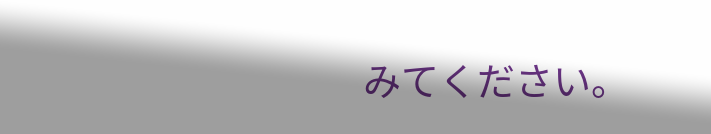みてください。